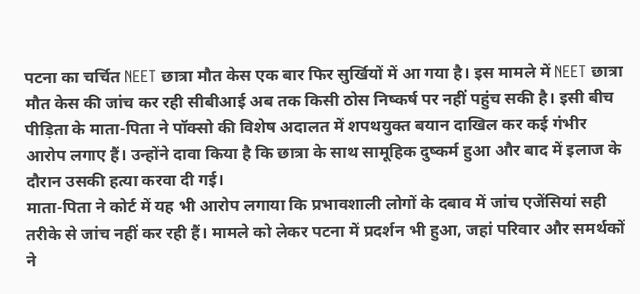पटना का चर्चित NEET छात्रा मौत केस एक बार फिर सुर्खियों में आ गया है। इस मामले में NEET छात्रा मौत केस की जांच कर रही सीबीआई अब तक किसी ठोस निष्कर्ष पर नहीं पहुंच सकी है। इसी बीच पीड़िता के माता-पिता ने पॉक्सो की विशेष अदालत में शपथयुक्त बयान दाखिल कर कई गंभीर आरोप लगाए हैं। उन्होंने दावा किया है कि छात्रा के साथ सामूहिक दुष्कर्म हुआ और बाद में इलाज के दौरान उसकी हत्या करवा दी गई।
माता-पिता ने कोर्ट में यह भी आरोप लगाया कि प्रभावशाली लोगों के दबाव में जांच एजेंसियां सही तरीके से जांच नहीं कर रही हैं। मामले को लेकर पटना में प्रदर्शन भी हुआ, जहां परिवार और समर्थकों ने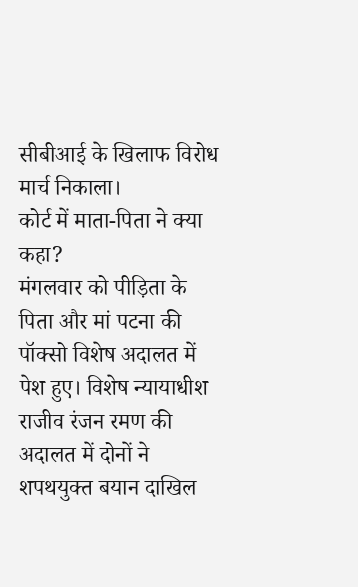सीबीआई के खिलाफ विरोध मार्च निकाला।
कोर्ट में माता-पिता ने क्या कहा?
मंगलवार को पीड़िता के पिता और मां पटना की पॉक्सो विशेष अदालत में पेश हुए। विशेष न्यायाधीश राजीव रंजन रमण की अदालत में दोनों ने शपथयुक्त बयान दाखिल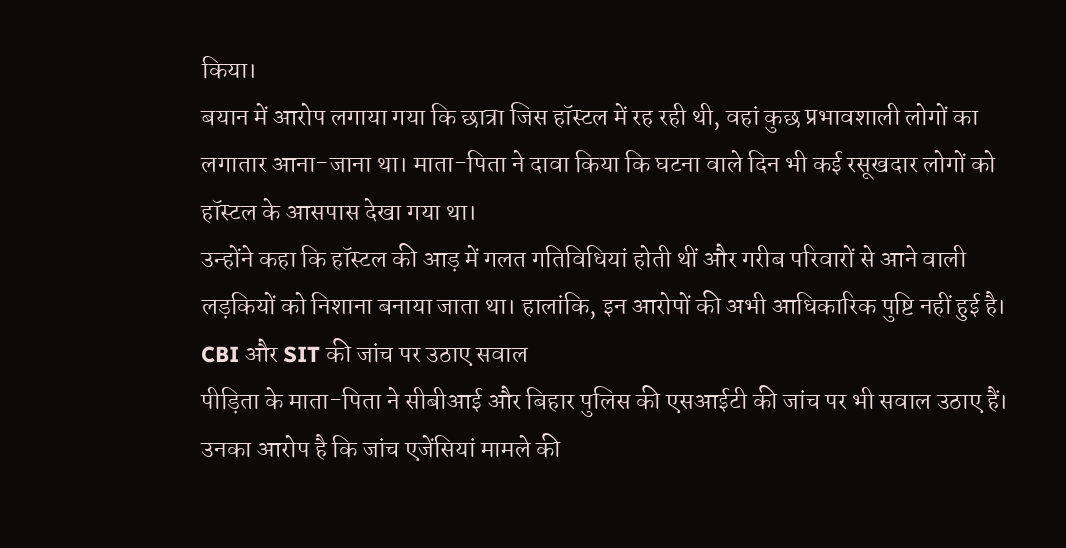किया।
बयान में आरोप लगाया गया कि छात्रा जिस हॉस्टल में रह रही थी, वहां कुछ प्रभावशाली लोगों का लगातार आना-जाना था। माता-पिता ने दावा किया कि घटना वाले दिन भी कई रसूखदार लोगों को हॉस्टल के आसपास देखा गया था।
उन्होंने कहा कि हॉस्टल की आड़ में गलत गतिविधियां होती थीं और गरीब परिवारों से आने वाली लड़कियों को निशाना बनाया जाता था। हालांकि, इन आरोपों की अभी आधिकारिक पुष्टि नहीं हुई है।
CBI और SIT की जांच पर उठाए सवाल
पीड़िता के माता-पिता ने सीबीआई और बिहार पुलिस की एसआईटी की जांच पर भी सवाल उठाए हैं। उनका आरोप है कि जांच एजेंसियां मामले की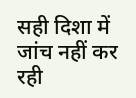सही दिशा में जांच नहीं कर रही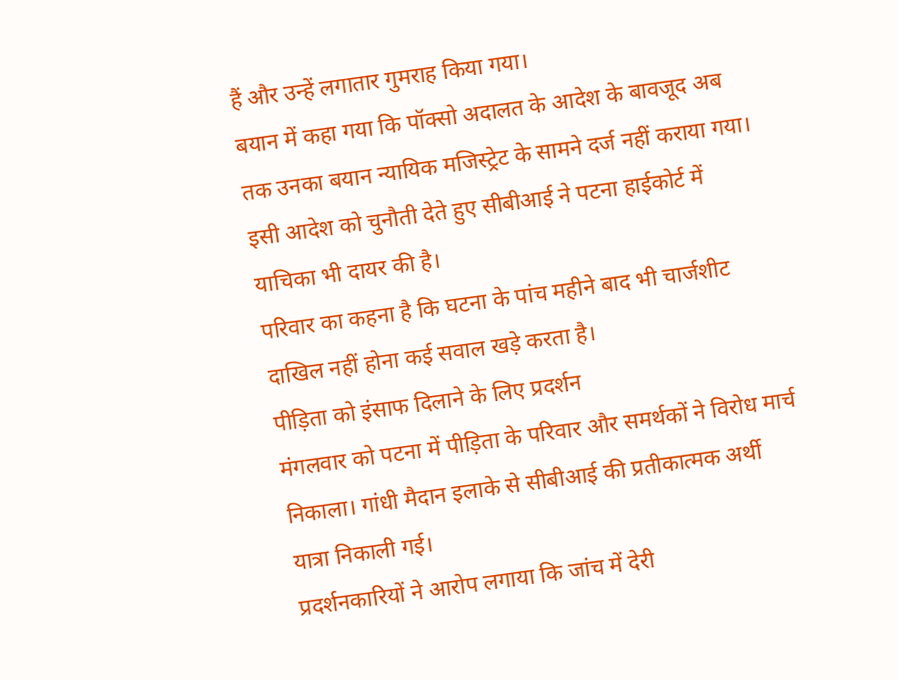हैं और उन्हें लगातार गुमराह किया गया।
बयान में कहा गया कि पॉक्सो अदालत के आदेश के बावजूद अब तक उनका बयान न्यायिक मजिस्ट्रेट के सामने दर्ज नहीं कराया गया। इसी आदेश को चुनौती देते हुए सीबीआई ने पटना हाईकोर्ट में याचिका भी दायर की है।
परिवार का कहना है कि घटना के पांच महीने बाद भी चार्जशीट दाखिल नहीं होना कई सवाल खड़े करता है।
पीड़िता को इंसाफ दिलाने के लिए प्रदर्शन
मंगलवार को पटना में पीड़िता के परिवार और समर्थकों ने विरोध मार्च निकाला। गांधी मैदान इलाके से सीबीआई की प्रतीकात्मक अर्थी यात्रा निकाली गई।
प्रदर्शनकारियों ने आरोप लगाया कि जांच में देरी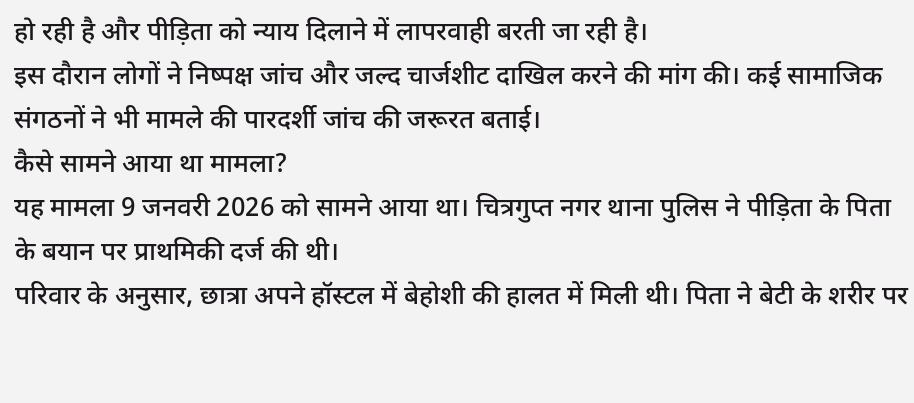हो रही है और पीड़िता को न्याय दिलाने में लापरवाही बरती जा रही है।
इस दौरान लोगों ने निष्पक्ष जांच और जल्द चार्जशीट दाखिल करने की मांग की। कई सामाजिक संगठनों ने भी मामले की पारदर्शी जांच की जरूरत बताई।
कैसे सामने आया था मामला?
यह मामला 9 जनवरी 2026 को सामने आया था। चित्रगुप्त नगर थाना पुलिस ने पीड़िता के पिता के बयान पर प्राथमिकी दर्ज की थी।
परिवार के अनुसार, छात्रा अपने हॉस्टल में बेहोशी की हालत में मिली थी। पिता ने बेटी के शरीर पर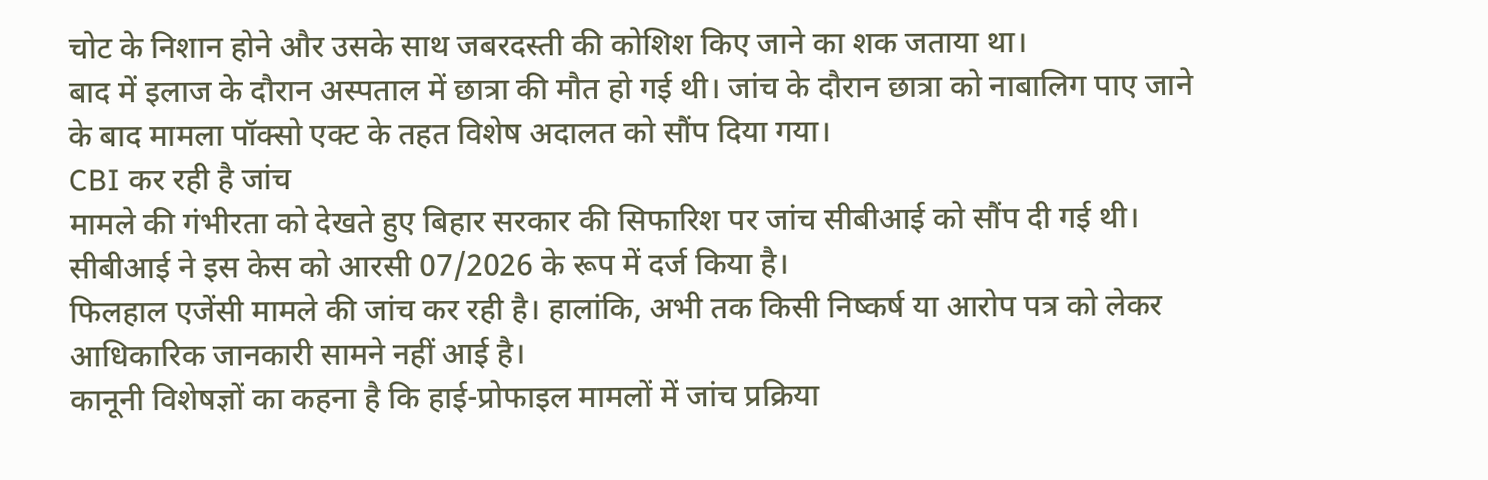चोट के निशान होने और उसके साथ जबरदस्ती की कोशिश किए जाने का शक जताया था।
बाद में इलाज के दौरान अस्पताल में छात्रा की मौत हो गई थी। जांच के दौरान छात्रा को नाबालिग पाए जाने के बाद मामला पॉक्सो एक्ट के तहत विशेष अदालत को सौंप दिया गया।
CBI कर रही है जांच
मामले की गंभीरता को देखते हुए बिहार सरकार की सिफारिश पर जांच सीबीआई को सौंप दी गई थी। सीबीआई ने इस केस को आरसी 07/2026 के रूप में दर्ज किया है।
फिलहाल एजेंसी मामले की जांच कर रही है। हालांकि, अभी तक किसी निष्कर्ष या आरोप पत्र को लेकर आधिकारिक जानकारी सामने नहीं आई है।
कानूनी विशेषज्ञों का कहना है कि हाई-प्रोफाइल मामलों में जांच प्रक्रिया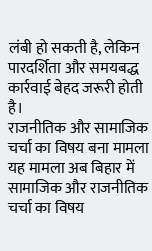लंबी हो सकती है, लेकिन पारदर्शिता और समयबद्ध कार्रवाई बेहद जरूरी होती है।
राजनीतिक और सामाजिक चर्चा का विषय बना मामला
यह मामला अब बिहार में सामाजिक और राजनीतिक चर्चा का विषय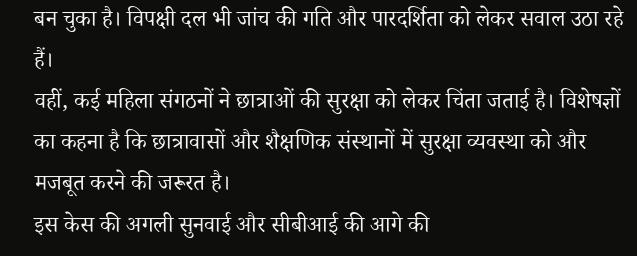बन चुका है। विपक्षी दल भी जांच की गति और पारदर्शिता को लेकर सवाल उठा रहे हैं।
वहीं, कई महिला संगठनों ने छात्राओं की सुरक्षा को लेकर चिंता जताई है। विशेषज्ञों का कहना है कि छात्रावासों और शैक्षणिक संस्थानों में सुरक्षा व्यवस्था को और मजबूत करने की जरूरत है।
इस केस की अगली सुनवाई और सीबीआई की आगे की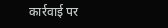कार्रवाई पर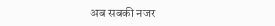अब सबकी नजर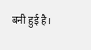बनी हुई है।